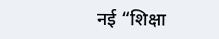नई “शिक्षा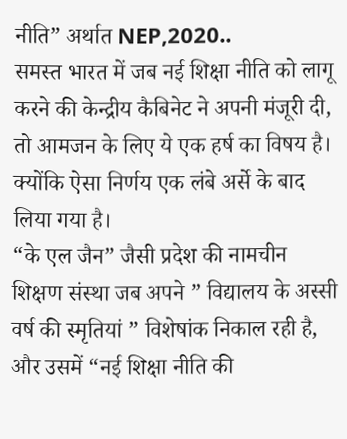नीति” अर्थात NEP,2020..
समस्त भारत में जब नई शिक्षा नीति को लागू करने की केन्द्रीय कैबिनेट ने अपनी मंजूरी दी, तो आमजन के लिए ये एक हर्ष का विषय है। क्योंकि ऐसा निर्णय एक लंबे अर्से के बाद लिया गया है।
“के एल जैन” जैसी प्रदेश की नामचीन शिक्षण संस्था जब अपने ” विद्यालय के अस्सी वर्ष की स्मृतियां ” विशेषांक निकाल रही है, और उसमें “नई शिक्षा नीति की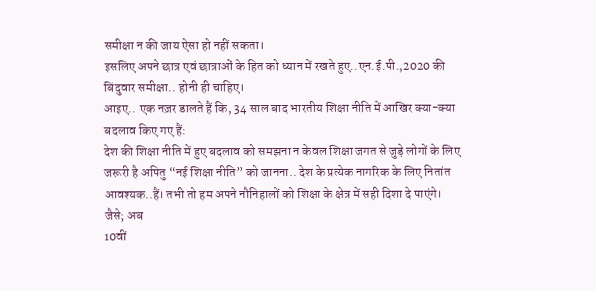समीक्षा न की जाय ऐसा हो नहीं सकता।
इसलिए अपने छात्र एवं छात्राओं के हित को ध्यान में रखते हुए..एन.ई.पी.,2020 की बिंदुवार समीक्षा.. होनी ही चाहिए।
आइए.. एक नज़र डालते हैं कि, 34 साल बाद भारतीय शिक्षा नीति में आखिर क्या-क्या बदलाव किए गए हैं:
देश की शिक्षा नीति में हुए बदलाव को समझना न केवल शिक्षा जगत से जुड़े लोगों के लिए जरूरी है अपितु “नई शिक्षा नीति” को जानना.. देश के प्रत्येक नागरिक के लिए नितांत आवश्यक..हैं। तभी तो हम अपने नौनिहालों को शिक्षा के क्षेत्र में सही दिशा दे पाएंगे।
जैसे; अब
10वीं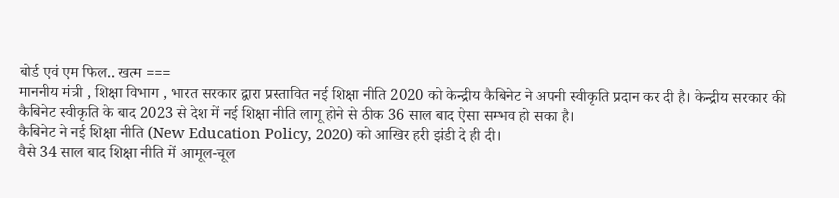बोर्ड एवं एम फिल.. खत्म ===
माननीय मंत्री , शिक्षा विभाग , भारत सरकार द्वारा प्रस्तावित नई शिक्षा नीति 2020 को केन्द्रीय कैबिनेट ने अपनी स्वीकृति प्रदान कर दी है। केन्द्रीय सरकार की कैबिनेट स्वीकृति के बाद 2023 से देश में नई शिक्षा नीति लागू होने से ठीक 36 साल बाद ऐसा सम्भव हो सका है।
कैबिनेट ने नई शिक्षा नीति (New Education Policy, 2020) को आखिर हरी झंडी दे ही दी।
वैसे 34 साल बाद शिक्षा नीति में आमूल-चूल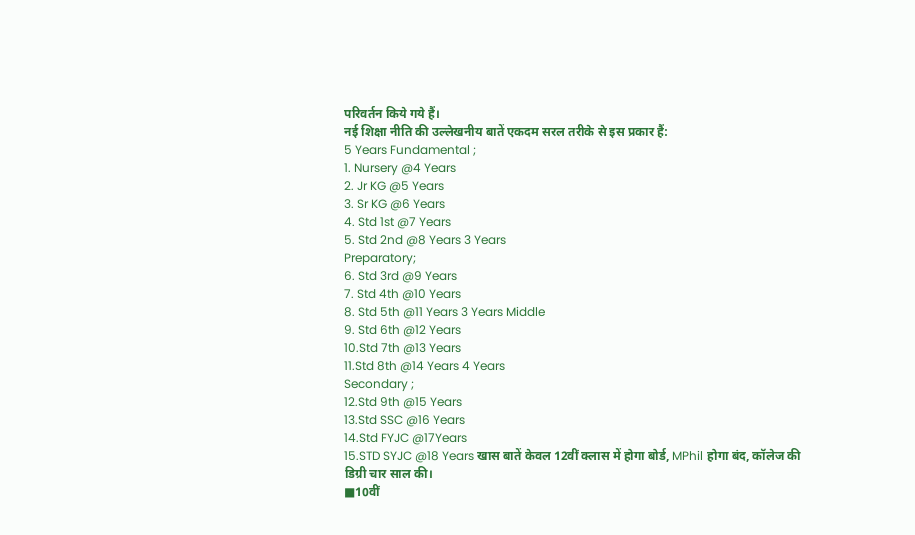परिवर्तन किये गये हैं।
नई शिक्षा नीति की उल्लेखनीय बातें एकदम सरल तरीके से इस प्रकार हैं:
5 Years Fundamental ;
1. Nursery @4 Years
2. Jr KG @5 Years
3. Sr KG @6 Years
4. Std 1st @7 Years
5. Std 2nd @8 Years 3 Years
Preparatory;
6. Std 3rd @9 Years
7. Std 4th @10 Years
8. Std 5th @11 Years 3 Years Middle
9. Std 6th @12 Years
10.Std 7th @13 Years
11.Std 8th @14 Years 4 Years
Secondary ;
12.Std 9th @15 Years
13.Std SSC @16 Years
14.Std FYJC @17Years
15.STD SYJC @18 Years खास बातें केवल 12वीं क्लास में होगा बोर्ड, MPhil होगा बंद, कॉलेज की डिग्री चार साल की।
■10वीं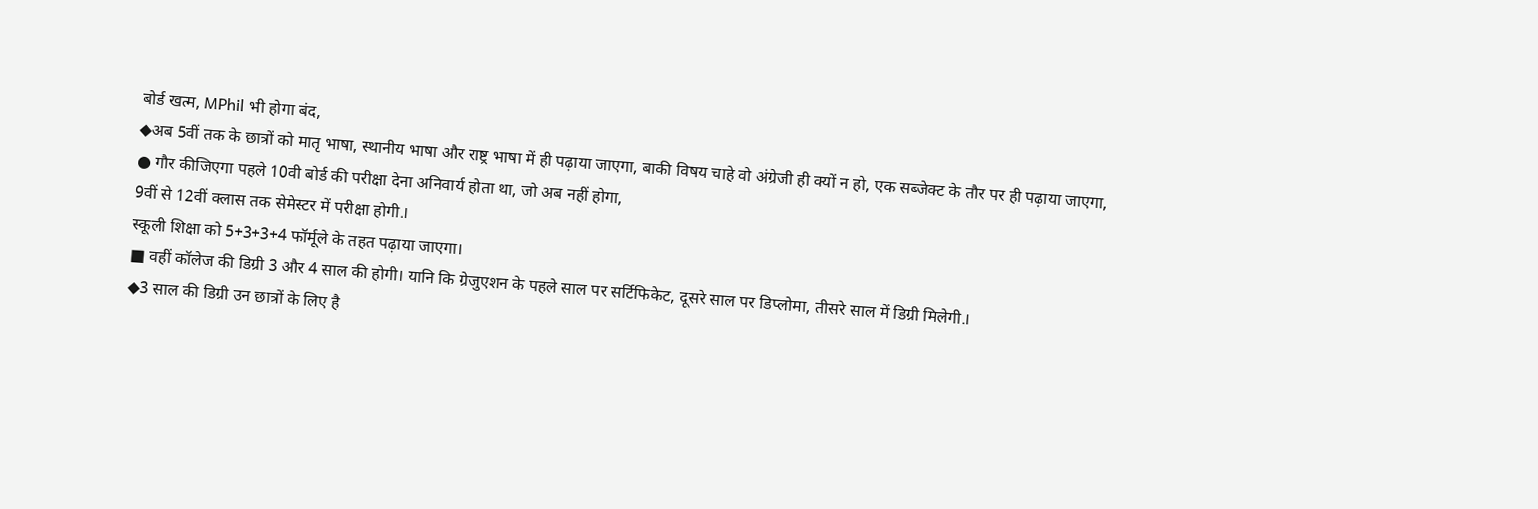बोर्ड खत्म, MPhil भी होगा बंद,
◆अब 5वीं तक के छात्रों को मातृ भाषा, स्थानीय भाषा और राष्ट्र भाषा में ही पढ़ाया जाएगा, बाकी विषय चाहे वो अंग्रेजी ही क्यों न हो, एक सब्जेक्ट के तौर पर ही पढ़ाया जाएगा,
● गौर कीजिएगा पहले 10वी बोर्ड की परीक्षा देना अनिवार्य होता था, जो अब नहीं होगा,
9वीं से 12वीं क्लास तक सेमेस्टर में परीक्षा होगी.।
स्कूली शिक्षा को 5+3+3+4 फॉर्मूले के तहत पढ़ाया जाएगा।
■ वहीं कॉलेज की डिग्री 3 और 4 साल की होगी। यानि कि ग्रेजुएशन के पहले साल पर सर्टिफिकेट, दूसरे साल पर डिप्लोमा, तीसरे साल में डिग्री मिलेगी.।
◆3 साल की डिग्री उन छात्रों के लिए है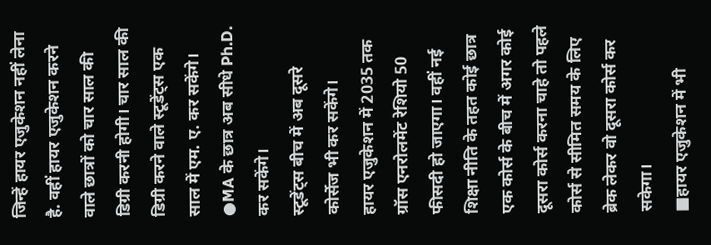जिन्हें हायर एजुकेशन नहीं लेना है. वहीं हायर एजुकेशन करने वाले छात्रों को चार साल की डिग्री करनी होगी। चार साल की डिग्री करने वाले स्टूडेंट्स एक साल में एम. ए. कर सकेंगे।
●MA के छात्र अब सीधे Ph.D. कर सकेंगे।
स्टूडेंट्स बीच में अब दूसरे कोर्सेज भी कर सकेंगे।
हायर एजुकेशन में 2035 तक ग्रॉस एनरोलमेंट रेशियो 50 फीसदी हो जाएगा। वहीं नई शिक्षा नीति के तहत कोई छात्र एक कोर्स के बीच में अगर कोई दूसरा कोर्स करना चाहे तो पहले कोर्स से सीमित समय के लिए ब्रेक लेकर वो दूसरा कोर्स कर सकेगा।
■हायर एजुकेशन में भी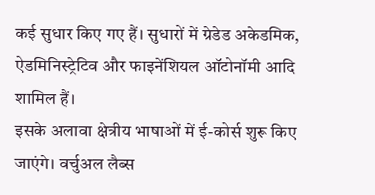कई सुधार किए गए हैं। सुधारों में ग्रेडेड अकेडमिक, ऐडमिनिस्ट्रेटिव और फाइनेंशियल ऑटोनॉमी आदि शामिल हैं।
इसके अलावा क्षेत्रीय भाषाओं में ई-कोर्स शुरू किए जाएंगे। वर्चुअल लैब्स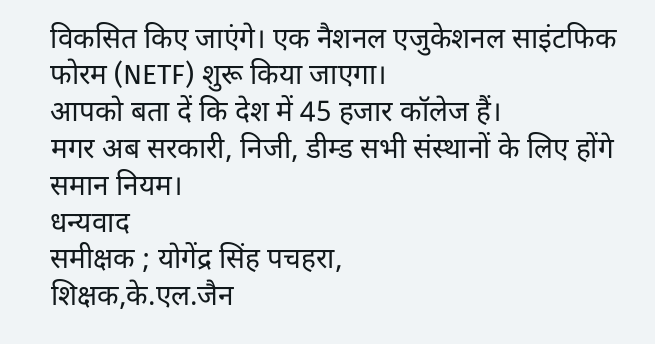विकसित किए जाएंगे। एक नैशनल एजुकेशनल साइंटफिक फोरम (NETF) शुरू किया जाएगा।
आपको बता दें कि देश में 45 हजार कॉलेज हैं।
मगर अब सरकारी, निजी, डीम्ड सभी संस्थानों के लिए होंगे समान नियम।
धन्यवाद
समीक्षक ; योगेंद्र सिंह पचहरा,
शिक्षक,के.एल.जैन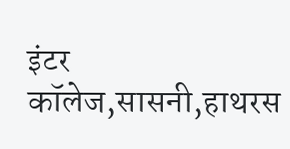इंटर कॉलेज,सासनी,हाथरस